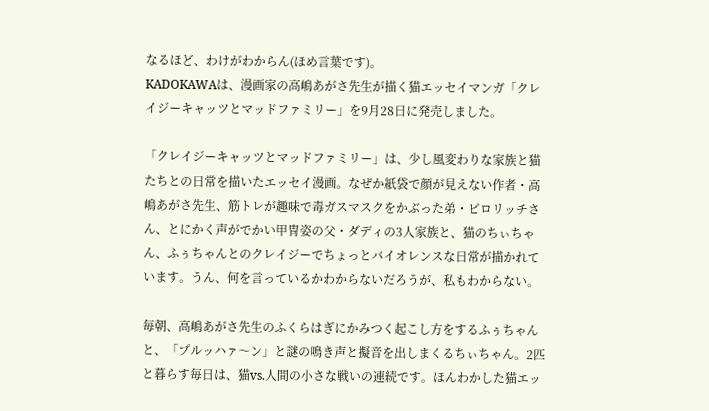なるほど、わけがわからん(ほめ言葉です)。
KADOKAWAは、漫画家の高嶋あがさ先生が描く猫エッセイマンガ「クレイジーキャッツとマッドファミリー」を9月28日に発売しました。

「クレイジーキャッツとマッドファミリー」は、少し風変わりな家族と猫たちとの日常を描いたエッセイ漫画。なぜか紙袋で顔が見えない作者・高嶋あがさ先生、筋トレが趣味で毒ガスマスクをかぶった弟・ピロリッチさん、とにかく声がでかい甲冑姿の父・ダディの3人家族と、猫のちぃちゃん、ふぅちゃんとのクレイジーでちょっとバイオレンスな日常が描かれています。うん、何を言っているかわからないだろうが、私もわからない。

毎朝、高嶋あがさ先生のふくらはぎにかみつく起こし方をするふぅちゃんと、「プルッハァ〜ン」と謎の鳴き声と擬音を出しまくるちぃちゃん。2匹と暮らす毎日は、猫vs.人間の小さな戦いの連続です。ほんわかした猫エッ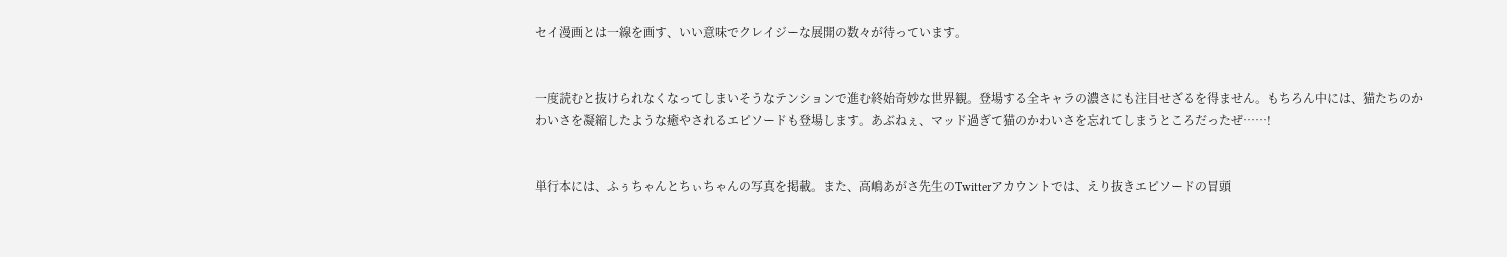セイ漫画とは一線を画す、いい意味でクレイジーな展開の数々が待っています。


一度読むと抜けられなくなってしまいそうなテンションで進む終始奇妙な世界観。登場する全キャラの濃さにも注目せざるを得ません。もちろん中には、猫たちのかわいさを凝縮したような癒やされるエピソードも登場します。あぶねぇ、マッド過ぎて猫のかわいさを忘れてしまうところだったぜ……!


単行本には、ふぅちゃんとちぃちゃんの写真を掲載。また、高嶋あがさ先生のTwitterアカウントでは、えり抜きエピソードの冒頭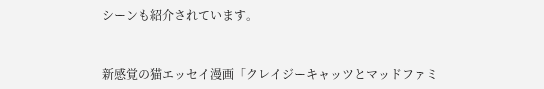シーンも紹介されています。


新感覚の猫エッセイ漫画「クレイジーキャッツとマッドファミ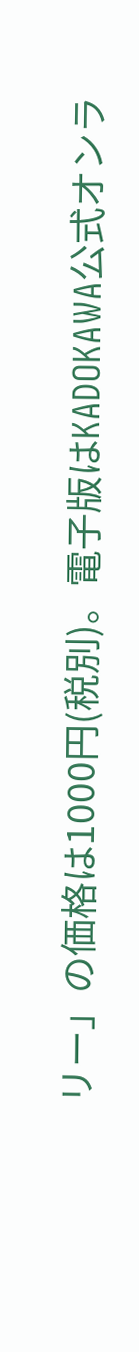リー」の価格は1000円(税別)。電子版はKADOKAWA公式オンラ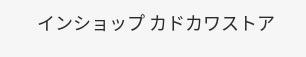インショップ カドカワストア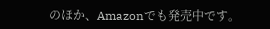のほか、Amazonでも発売中です。